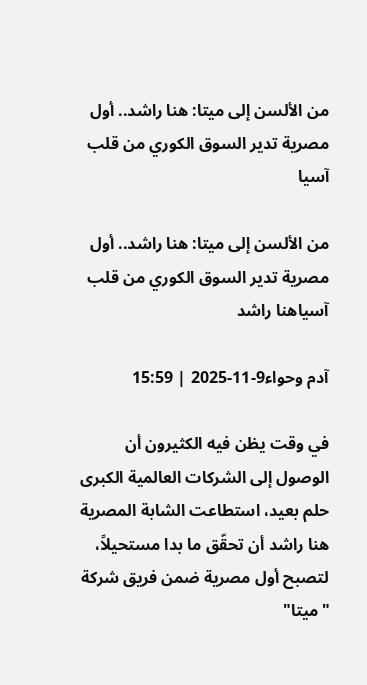من الألسن إلى ميتا: هنا راشد.. أول مصرية تدير السوق الكوري من قلب آسيا

من الألسن إلى ميتا: هنا راشد.. أول مصرية تدير السوق الكوري من قلب آسياهنا راشد

آدم وحواء9-11-2025 | 15:59

في وقت يظن فيه الكثيرون أن الوصول إلى الشركات العالمية الكبرى حلم بعيد، استطاعت الشابة المصرية هنا راشد أن تحقّق ما بدا مستحيلاً، لتصبح أول مصرية ضمن فريق شركة "ميتا"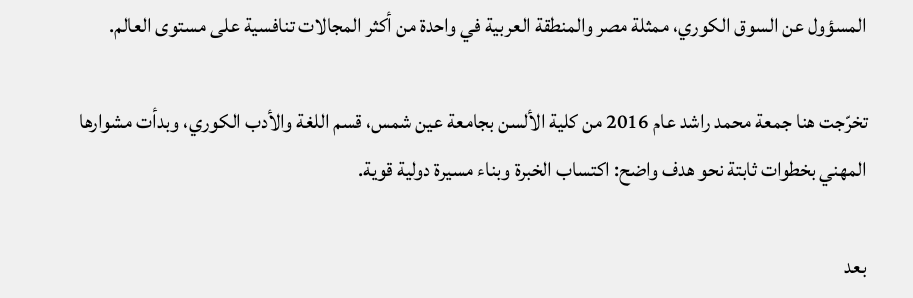المسؤول عن السوق الكوري، ممثلة مصر والمنطقة العربية في واحدة من أكثر المجالات تنافسية على مستوى العالم.

تخرّجت هنا جمعة محمد راشد عام 2016 من كلية الألسن بجامعة عين شمس، قسم اللغة والأدب الكوري، وبدأت مشوارها المهني بخطوات ثابتة نحو هدف واضح: اكتساب الخبرة وبناء مسيرة دولية قوية.

بعد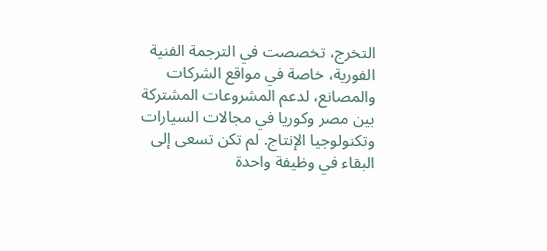التخرج، تخصصت في الترجمة الفنية الفورية، خاصة في مواقع الشركات والمصانع، لدعم المشروعات المشتركة بين مصر وكوريا في مجالات السيارات وتكنولوجيا الإنتاج. لم تكن تسعى إلى البقاء في وظيفة واحدة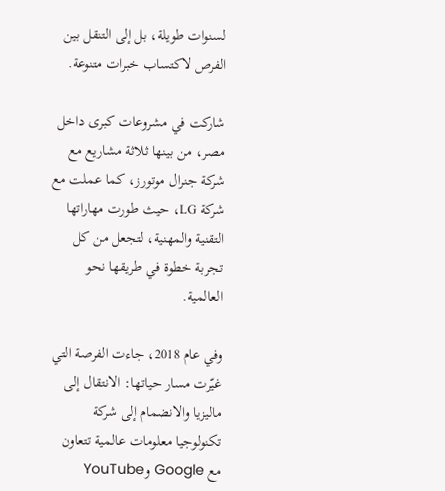لسنوات طويلة، بل إلى التنقل بين الفرص لاكتساب خبرات متنوعة.

شاركت في مشروعات كبرى داخل مصر، من بينها ثلاثة مشاريع مع شركة جنرال موتورز، كما عملت مع شركة LG، حيث طورت مهاراتها التقنية والمهنية، لتجعل من كل تجربة خطوة في طريقها نحو العالمية.

وفي عام 2018، جاءت الفرصة التي غيّرت مسار حياتها: الانتقال إلى ماليزيا والانضمام إلى شركة تكنولوجيا معلومات عالمية تتعاون مع Google وYouTube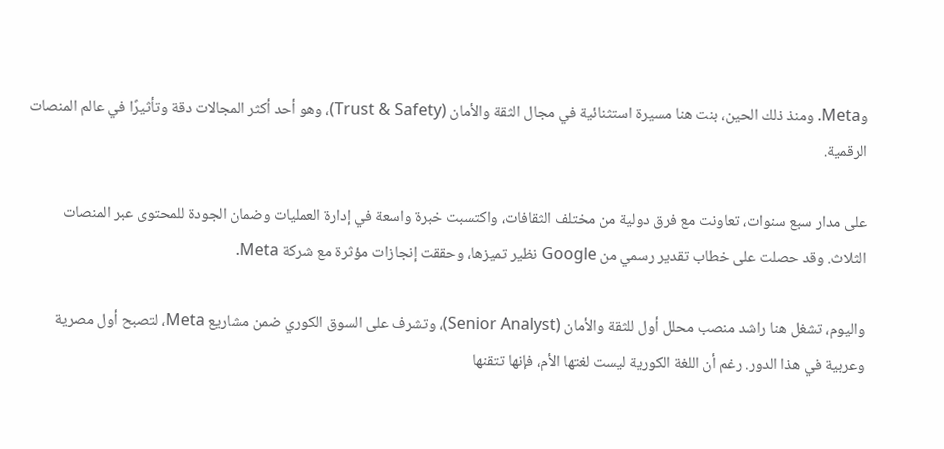وMeta. ومنذ ذلك الحين، بنت هنا مسيرة استثنائية في مجال الثقة والأمان (Trust & Safety)، وهو أحد أكثر المجالات دقة وتأثيرًا في عالم المنصات الرقمية.

على مدار سبع سنوات، تعاونت مع فرق دولية من مختلف الثقافات، واكتسبت خبرة واسعة في إدارة العمليات وضمان الجودة للمحتوى عبر المنصات الثلاث. وقد حصلت على خطاب تقدير رسمي من Google نظير تميزها، وحققت إنجازات مؤثرة مع شركة Meta.

واليوم، تشغل هنا راشد منصب محلل أول للثقة والأمان (Senior Analyst)، وتشرف على السوق الكوري ضمن مشاريع Meta، لتصبح أول مصرية وعربية في هذا الدور. رغم أن اللغة الكورية ليست لغتها الأم، فإنها تتقنها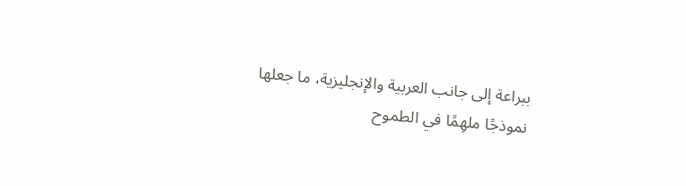ببراعة إلى جانب العربية والإنجليزية، ما جعلها نموذجًا ملهِمًا في الطموح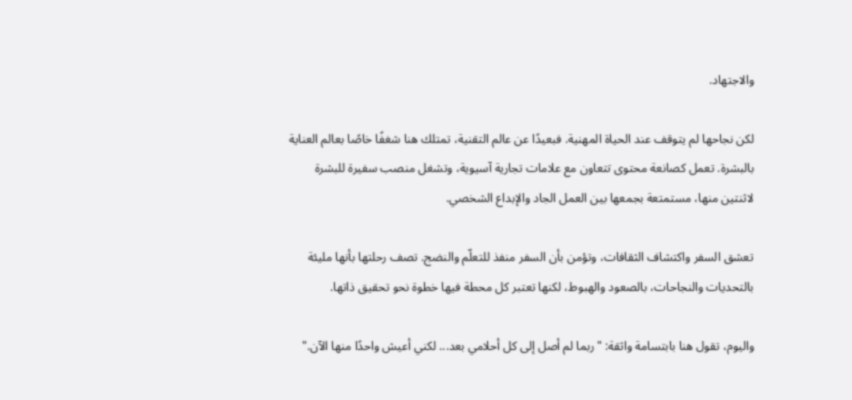والاجتهاد.

لكن نجاحها لم يتوقف عند الحياة المهنية. فبعيدًا عن عالم التقنية، تمتلك هنا شغفًا خاصًا بعالم العناية بالبشرة. تعمل كصانعة محتوى تتعاون مع علامات تجارية آسيوية، وتشغل منصب سفيرة للبشرة لاثنتين منها، مستمتعة بجمعها بين العمل الجاد والإبداع الشخصي.

تعشق السفر واكتشاف الثقافات، وتؤمن بأن السفر منفذ للتعلّم والنضج. تصف رحلتها بأنها مليئة بالتحديات والنجاحات، بالصعود والهبوط، لكنها تعتبر كل محطة فيها خطوة نحو تحقيق ذاتها.

واليوم، تقول هنا بابتسامة واثقة: "ربما لم أصل إلى كل أحلامي بعد... لكني أعيش واحدًا منها الآن."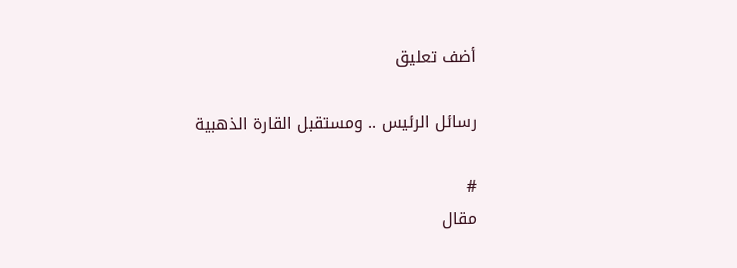أضف تعليق

رسائل الرئيس .. ومستقبل القارة الذهبية

#
مقال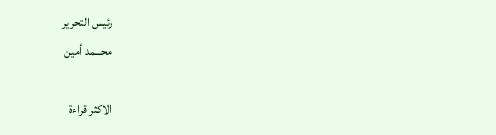رئيس التحرير
محـــمد أمين

الاكثر قراءة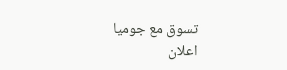تسوق مع جوميا
اعلان